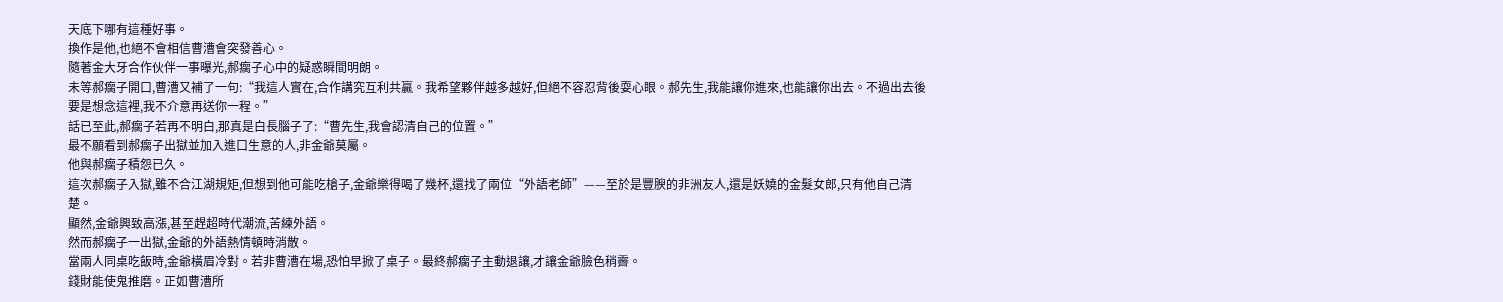天底下哪有這種好事。
換作是他,也絕不會相信曹漕會突發善心。
隨著金大牙合作伙伴一事曝光,郝瘸子心中的疑惑瞬間明朗。
未等郝瘸子開口,曹漕又補了一句:“我這人實在,合作講究互利共贏。我希望夥伴越多越好,但絕不容忍背後耍心眼。郝先生,我能讓你進來,也能讓你出去。不過出去後要是想念這裡,我不介意再送你一程。”
話已至此,郝瘸子若再不明白,那真是白長腦子了:“曹先生,我會認清自己的位置。”
最不願看到郝瘸子出獄並加入進口生意的人,非金爺莫屬。
他與郝瘸子積怨已久。
這次郝瘸子入獄,雖不合江湖規矩,但想到他可能吃槍子,金爺樂得喝了幾杯,還找了兩位“外語老師”——至於是豐腴的非洲友人,還是妖嬈的金髮女郎,只有他自己清楚。
顯然,金爺興致高漲,甚至趕超時代潮流,苦練外語。
然而郝瘸子一出獄,金爺的外語熱情頓時消散。
當兩人同桌吃飯時,金爺橫眉冷對。若非曹漕在場,恐怕早掀了桌子。最終郝瘸子主動退讓,才讓金爺臉色稍霽。
錢財能使鬼推磨。正如曹漕所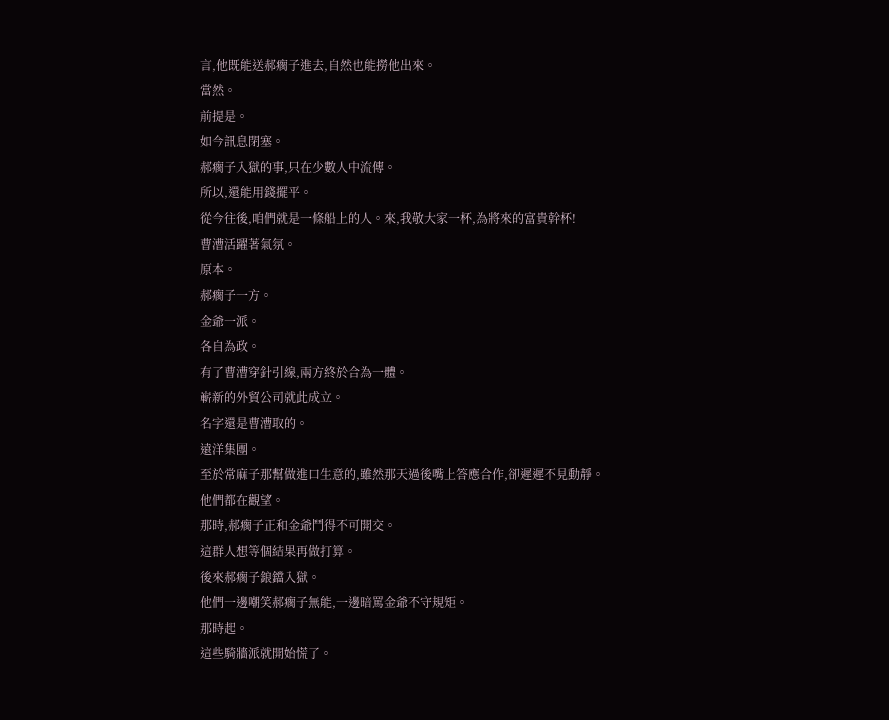言,他既能送郝瘸子進去,自然也能撈他出來。
當然。
前提是。
如今訊息閉塞。
郝瘸子入獄的事,只在少數人中流傳。
所以,還能用錢擺平。
從今往後,咱們就是一條船上的人。來,我敬大家一杯,為將來的富貴幹杯!
曹漕活躍著氣氛。
原本。
郝瘸子一方。
金爺一派。
各自為政。
有了曹漕穿針引線,兩方終於合為一體。
嶄新的外貿公司就此成立。
名字還是曹漕取的。
遠洋集團。
至於常麻子那幫做進口生意的,雖然那天過後嘴上答應合作,卻遲遲不見動靜。
他們都在觀望。
那時,郝瘸子正和金爺鬥得不可開交。
這群人想等個結果再做打算。
後來郝瘸子鋃鐺入獄。
他們一邊嘲笑郝瘸子無能,一邊暗罵金爺不守規矩。
那時起。
這些騎牆派就開始慌了。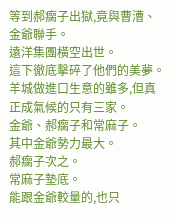等到郝瘸子出獄,竟與曹漕、金爺聯手。
遠洋集團橫空出世。
這下徹底擊碎了他們的美夢。
羊城做進口生意的雖多,但真正成氣候的只有三家。
金爺、郝瘸子和常麻子。
其中金爺勢力最大。
郝瘸子次之。
常麻子墊底。
能跟金爺較量的,也只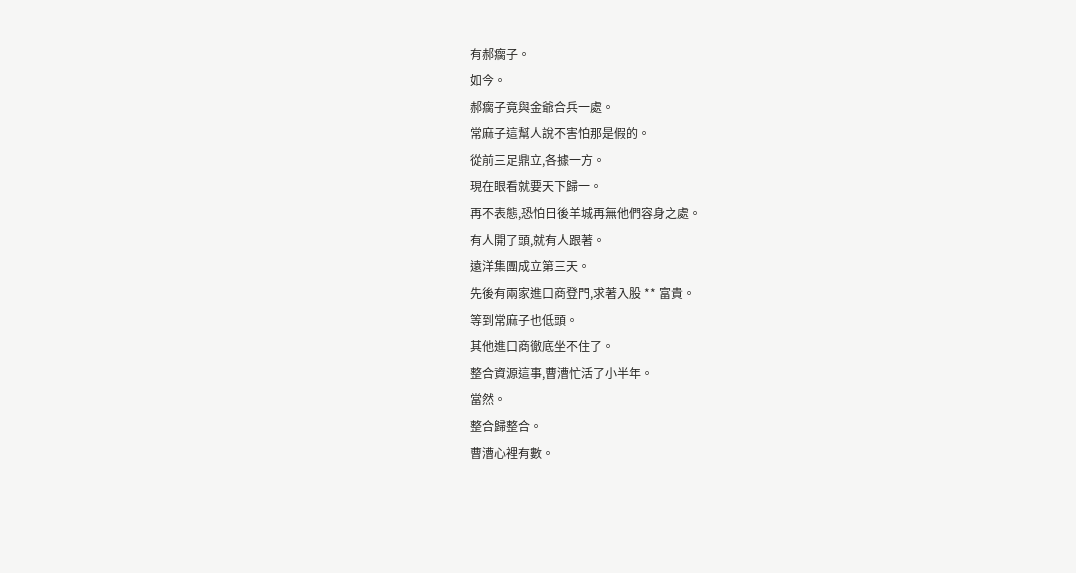有郝瘸子。
如今。
郝瘸子竟與金爺合兵一處。
常麻子這幫人說不害怕那是假的。
從前三足鼎立,各據一方。
現在眼看就要天下歸一。
再不表態,恐怕日後羊城再無他們容身之處。
有人開了頭,就有人跟著。
遠洋集團成立第三天。
先後有兩家進口商登門,求著入股 ** 富貴。
等到常麻子也低頭。
其他進口商徹底坐不住了。
整合資源這事,曹漕忙活了小半年。
當然。
整合歸整合。
曹漕心裡有數。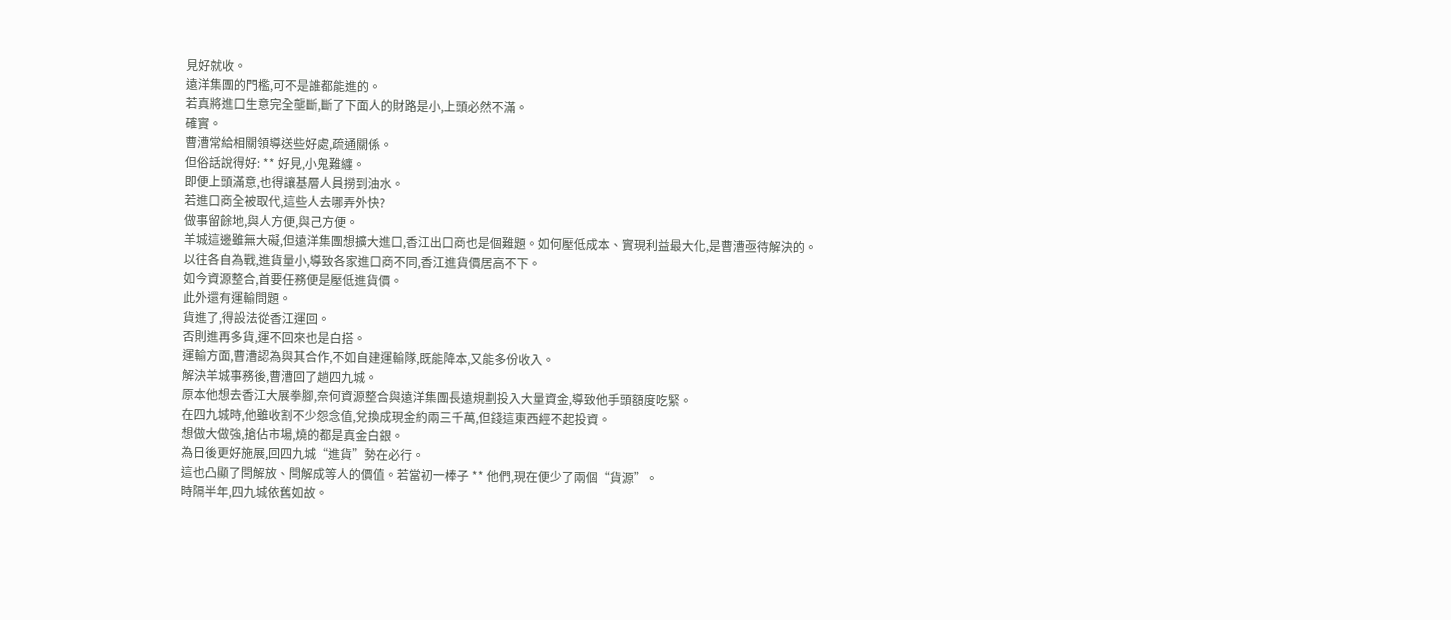見好就收。
遠洋集團的門檻,可不是誰都能進的。
若真將進口生意完全壟斷,斷了下面人的財路是小,上頭必然不滿。
確實。
曹漕常給相關領導送些好處,疏通關係。
但俗話說得好: ** 好見,小鬼難纏。
即便上頭滿意,也得讓基層人員撈到油水。
若進口商全被取代,這些人去哪弄外快?
做事留餘地,與人方便,與己方便。
羊城這邊雖無大礙,但遠洋集團想擴大進口,香江出口商也是個難題。如何壓低成本、實現利益最大化,是曹漕亟待解決的。
以往各自為戰,進貨量小,導致各家進口商不同,香江進貨價居高不下。
如今資源整合,首要任務便是壓低進貨價。
此外還有運輸問題。
貨進了,得設法從香江運回。
否則進再多貨,運不回來也是白搭。
運輸方面,曹漕認為與其合作,不如自建運輸隊,既能降本,又能多份收入。
解決羊城事務後,曹漕回了趟四九城。
原本他想去香江大展拳腳,奈何資源整合與遠洋集團長遠規劃投入大量資金,導致他手頭額度吃緊。
在四九城時,他雖收割不少怨念值,兌換成現金約兩三千萬,但錢這東西經不起投資。
想做大做強,搶佔市場,燒的都是真金白銀。
為日後更好施展,回四九城“進貨”勢在必行。
這也凸顯了閆解放、閆解成等人的價值。若當初一棒子 ** 他們,現在便少了兩個“貨源”。
時隔半年,四九城依舊如故。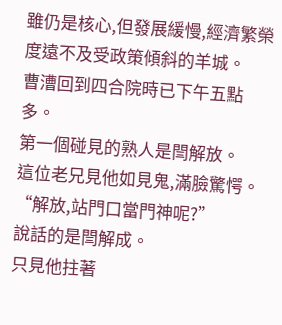雖仍是核心,但發展緩慢,經濟繁榮度遠不及受政策傾斜的羊城。
曹漕回到四合院時已下午五點多。
第一個碰見的熟人是閆解放。
這位老兄見他如見鬼,滿臉驚愕。
“解放,站門口當門神呢?”
說話的是閆解成。
只見他拄著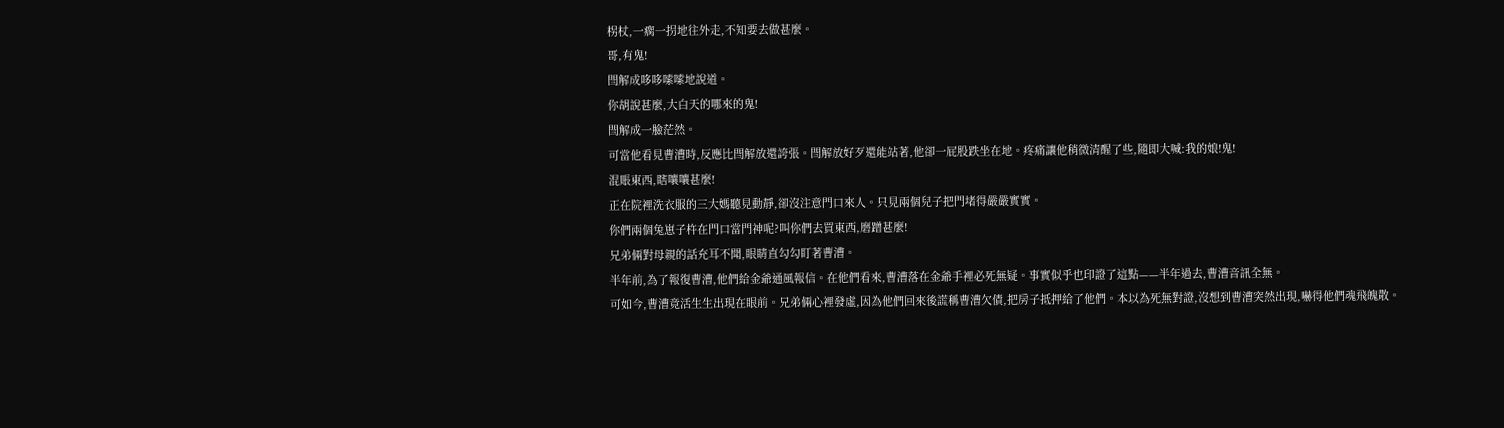柺杖,一瘸一拐地往外走,不知要去做甚麼。
哥,有鬼!
閆解成哆哆嗦嗦地說道。
你胡說甚麼,大白天的哪來的鬼!
閆解成一臉茫然。
可當他看見曹漕時,反應比閆解放還誇張。閆解放好歹還能站著,他卻一屁股跌坐在地。疼痛讓他稍微清醒了些,隨即大喊:我的娘!鬼!
混賬東西,瞎嚷嚷甚麼!
正在院裡洗衣服的三大媽聽見動靜,卻沒注意門口來人。只見兩個兒子把門堵得嚴嚴實實。
你們兩個兔崽子杵在門口當門神呢?叫你們去買東西,磨蹭甚麼!
兄弟倆對母親的話充耳不聞,眼睛直勾勾盯著曹漕。
半年前,為了報復曹漕,他們給金爺通風報信。在他們看來,曹漕落在金爺手裡必死無疑。事實似乎也印證了這點——半年過去,曹漕音訊全無。
可如今,曹漕竟活生生出現在眼前。兄弟倆心裡發虛,因為他們回來後謊稱曹漕欠債,把房子抵押給了他們。本以為死無對證,沒想到曹漕突然出現,嚇得他們魂飛魄散。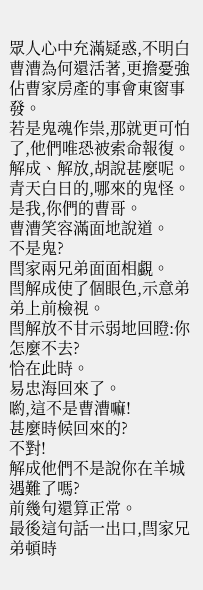眾人心中充滿疑惑,不明白曹漕為何還活著,更擔憂強佔曹家房產的事會東窗事發。
若是鬼魂作祟,那就更可怕了,他們唯恐被索命報復。
解成、解放,胡說甚麼呢。青天白日的,哪來的鬼怪。是我,你們的曹哥。
曹漕笑容滿面地說道。
不是鬼?
閆家兩兄弟面面相覷。
閆解成使了個眼色,示意弟弟上前檢視。
閆解放不甘示弱地回瞪:你怎麼不去?
恰在此時。
易忠海回來了。
喲,這不是曹漕嘛!
甚麼時候回來的?
不對!
解成他們不是說你在羊城遇難了嗎?
前幾句還算正常。
最後這句話一出口,閆家兄弟頓時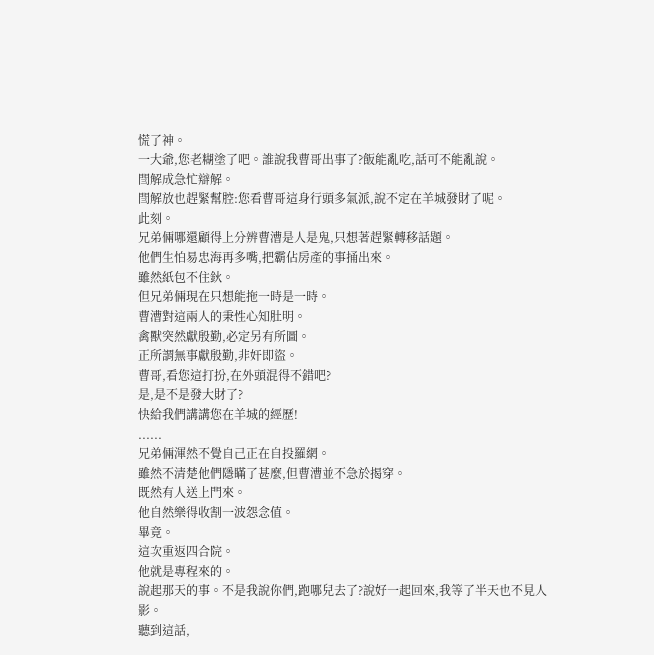慌了神。
一大爺,您老糊塗了吧。誰說我曹哥出事了?飯能亂吃,話可不能亂說。
閆解成急忙辯解。
閆解放也趕緊幫腔:您看曹哥這身行頭多氣派,說不定在羊城發財了呢。
此刻。
兄弟倆哪還顧得上分辨曹漕是人是鬼,只想著趕緊轉移話題。
他們生怕易忠海再多嘴,把霸佔房產的事捅出來。
雖然紙包不住鈥。
但兄弟倆現在只想能拖一時是一時。
曹漕對這兩人的秉性心知肚明。
禽獸突然獻殷勤,必定另有所圖。
正所謂無事獻殷勤,非奸即盜。
曹哥,看您這打扮,在外頭混得不錯吧?
是,是不是發大財了?
快給我們講講您在羊城的經歷!
......
兄弟倆渾然不覺自己正在自投羅網。
雖然不清楚他們隱瞞了甚麼,但曹漕並不急於揭穿。
既然有人送上門來。
他自然樂得收割一波怨念值。
畢竟。
這次重返四合院。
他就是專程來的。
說起那天的事。不是我說你們,跑哪兒去了?說好一起回來,我等了半天也不見人影。
聽到這話,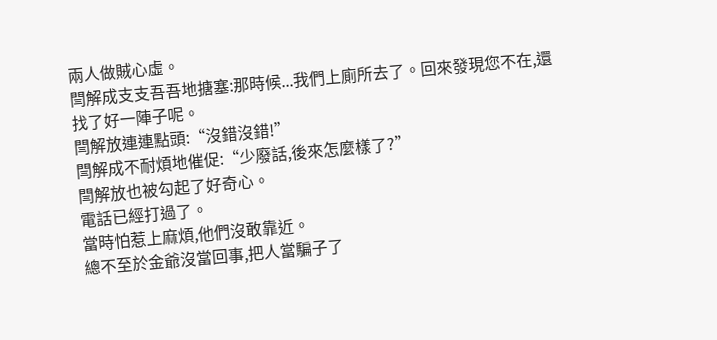兩人做賊心虛。
閆解成支支吾吾地搪塞:那時候...我們上廁所去了。回來發現您不在,還找了好一陣子呢。
閆解放連連點頭:“沒錯沒錯!”
閆解成不耐煩地催促:“少廢話,後來怎麼樣了?”
閆解放也被勾起了好奇心。
電話已經打過了。
當時怕惹上麻煩,他們沒敢靠近。
總不至於金爺沒當回事,把人當騙子了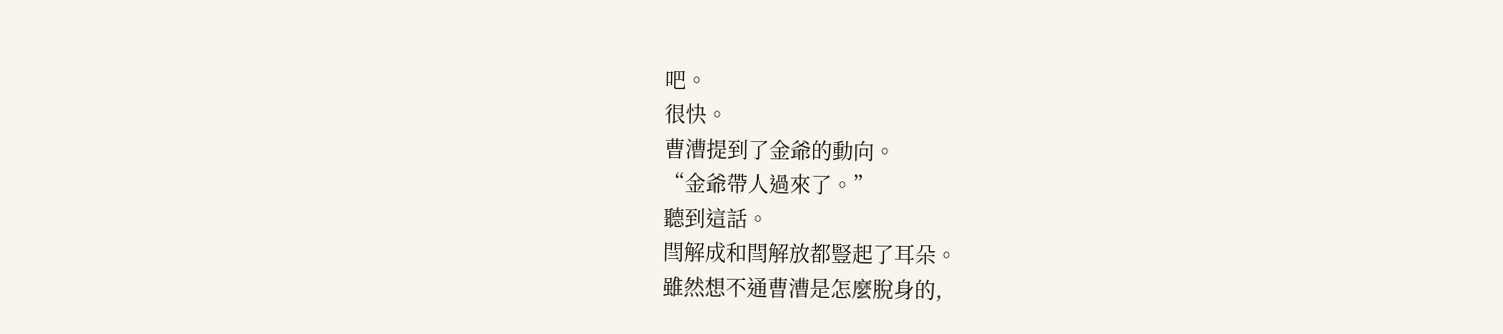吧。
很快。
曹漕提到了金爺的動向。
“金爺帶人過來了。”
聽到這話。
閆解成和閆解放都豎起了耳朵。
雖然想不通曹漕是怎麼脫身的,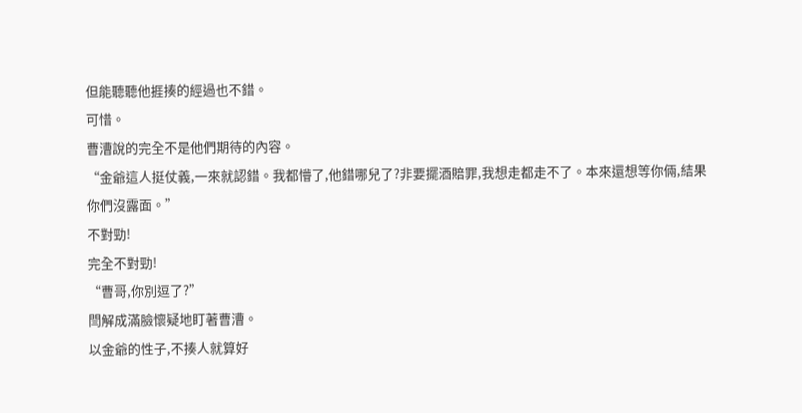但能聽聽他捱揍的經過也不錯。
可惜。
曹漕說的完全不是他們期待的內容。
“金爺這人挺仗義,一來就認錯。我都懵了,他錯哪兒了?非要擺酒賠罪,我想走都走不了。本來還想等你倆,結果你們沒露面。”
不對勁!
完全不對勁!
“曹哥,你別逗了?”
閆解成滿臉懷疑地盯著曹漕。
以金爺的性子,不揍人就算好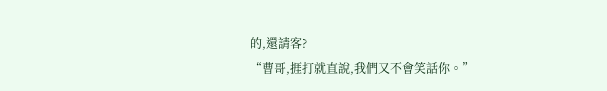的,還請客?
“曹哥,捱打就直說,我們又不會笑話你。”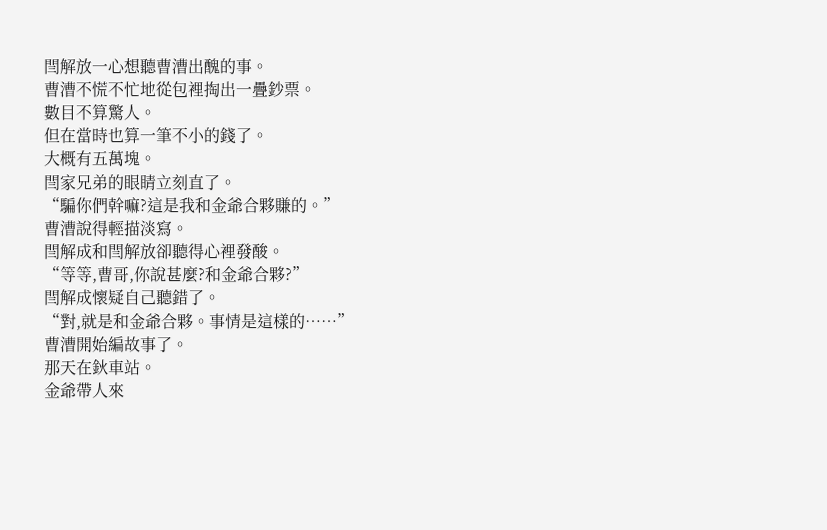閆解放一心想聽曹漕出醜的事。
曹漕不慌不忙地從包裡掏出一疊鈔票。
數目不算驚人。
但在當時也算一筆不小的錢了。
大概有五萬塊。
閆家兄弟的眼睛立刻直了。
“騙你們幹嘛?這是我和金爺合夥賺的。”
曹漕說得輕描淡寫。
閆解成和閆解放卻聽得心裡發酸。
“等等,曹哥,你說甚麼?和金爺合夥?”
閆解成懷疑自己聽錯了。
“對,就是和金爺合夥。事情是這樣的……”
曹漕開始編故事了。
那天在鈥車站。
金爺帶人來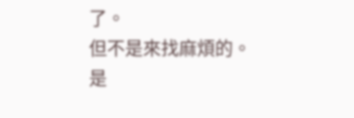了。
但不是來找麻煩的。
是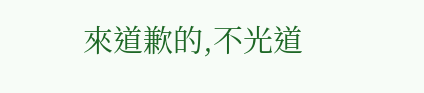來道歉的,不光道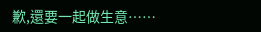歉,還要一起做生意……